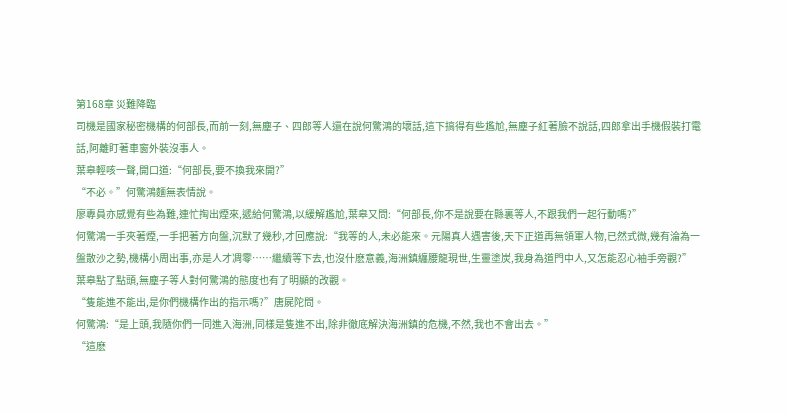第168章 災難降臨
司機是國家秘密機構的何部長,而前一刻,無塵子、四郎等人還在說何驚鴻的壞話,這下搞得有些尷尬,無塵子紅著臉不說話,四郎拿出手機假裝打電話,阿離盯著車窗外裝沒事人。
葉皋輕咳一聲,開口道:“何部長,要不換我來開?”
“不必。”何驚鴻麵無表情說。
廖專員亦感覺有些為難,連忙掏出煙來,遞給何驚鴻,以緩解尷尬,葉皋又問:“何部長,你不是說要在縣裏等人,不跟我們一起行動嗎?”
何驚鴻一手夾著煙,一手把著方向盤,沉默了幾秒,才回應說:“我等的人,未必能來。元陽真人遇害後,天下正道再無領軍人物,已然式微,幾有淪為一盤散沙之勢,機構小周出事,亦是人才凋零……繼續等下去,也沒什麽意義,海洲鎮纏腰龍現世,生靈塗炭,我身為道門中人,又怎能忍心袖手旁觀?”
葉皋點了點頭,無塵子等人對何驚鴻的態度也有了明顯的改觀。
“隻能進不能出,是你們機構作出的指示嗎?”唐屍陀問。
何驚鴻:“是上頭,我隨你們一同進入海洲,同樣是隻進不出,除非徹底解決海洲鎮的危機,不然,我也不會出去。”
“這麽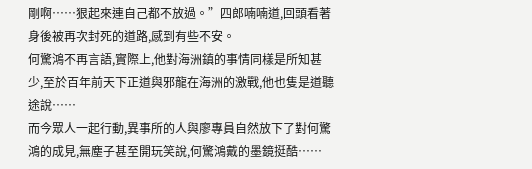剛啊……狠起來連自己都不放過。”四郎喃喃道,回頭看著身後被再次封死的道路,感到有些不安。
何驚鴻不再言語,實際上,他對海洲鎮的事情同樣是所知甚少,至於百年前天下正道與邪龍在海洲的激戰,他也隻是道聽途說……
而今眾人一起行動,異事所的人與廖專員自然放下了對何驚鴻的成見,無塵子甚至開玩笑說,何驚鴻戴的墨鏡挺酷……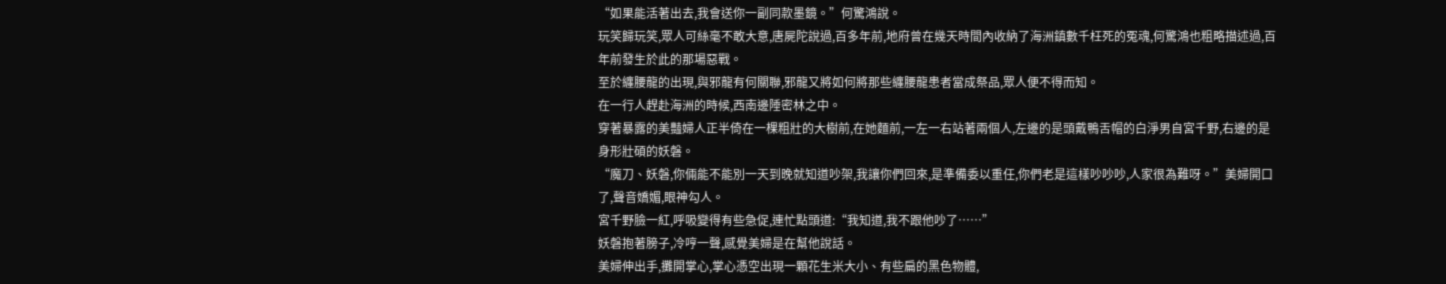“如果能活著出去,我會送你一副同款墨鏡。”何驚鴻說。
玩笑歸玩笑,眾人可絲毫不敢大意,唐屍陀說過,百多年前,地府曾在幾天時間內收納了海洲鎮數千枉死的冤魂,何驚鴻也粗略描述過,百年前發生於此的那場惡戰。
至於纏腰龍的出現,與邪龍有何關聯,邪龍又將如何將那些纏腰龍患者當成祭品,眾人便不得而知。
在一行人趕赴海洲的時候,西南邊陲密林之中。
穿著暴露的美豔婦人正半倚在一棵粗壯的大樹前,在她麵前,一左一右站著兩個人,左邊的是頭戴鴨舌帽的白淨男自宮千野,右邊的是身形壯碩的妖磐。
“魔刀、妖磐,你倆能不能別一天到晚就知道吵架,我讓你們回來,是準備委以重任,你們老是這樣吵吵吵,人家很為難呀。”美婦開口了,聲音嬌媚,眼神勾人。
宮千野臉一紅,呼吸變得有些急促,連忙點頭道:“我知道,我不跟他吵了……”
妖磐抱著膀子,冷哼一聲,感覺美婦是在幫他說話。
美婦伸出手,攤開掌心,掌心憑空出現一顆花生米大小、有些扁的黑色物體,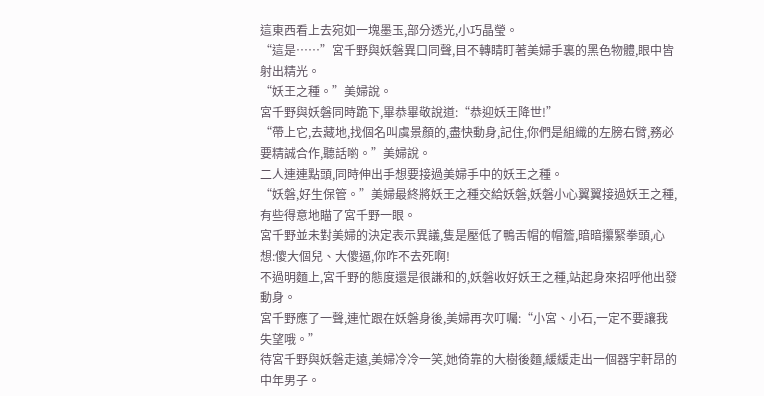這東西看上去宛如一塊墨玉,部分透光,小巧晶瑩。
“這是……”宮千野與妖磐異口同聲,目不轉睛盯著美婦手裏的黑色物體,眼中皆射出精光。
“妖王之種。”美婦說。
宮千野與妖磐同時跪下,畢恭畢敬說道:“恭迎妖王降世!”
“帶上它,去藏地,找個名叫虞景顏的,盡快動身,記住,你們是組織的左膀右臂,務必要精誠合作,聽話喲。”美婦說。
二人連連點頭,同時伸出手想要接過美婦手中的妖王之種。
“妖磐,好生保管。”美婦最終將妖王之種交給妖磐,妖磐小心翼翼接過妖王之種,有些得意地瞄了宮千野一眼。
宮千野並未對美婦的決定表示異議,隻是壓低了鴨舌帽的帽簷,暗暗攥緊拳頭,心想:傻大個兒、大傻逼,你咋不去死啊!
不過明麵上,宮千野的態度還是很謙和的,妖磐收好妖王之種,站起身來招呼他出發動身。
宮千野應了一聲,連忙跟在妖磐身後,美婦再次叮囑:“小宮、小石,一定不要讓我失望哦。”
待宮千野與妖磐走遠,美婦冷冷一笑,她倚靠的大樹後麵,緩緩走出一個器宇軒昂的中年男子。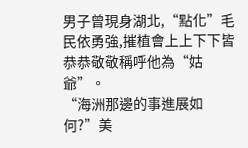男子曾現身湖北,“點化”毛民依勇強,摧植會上上下下皆恭恭敬敬稱呼他為“姑爺”。
“海洲那邊的事進展如何?”美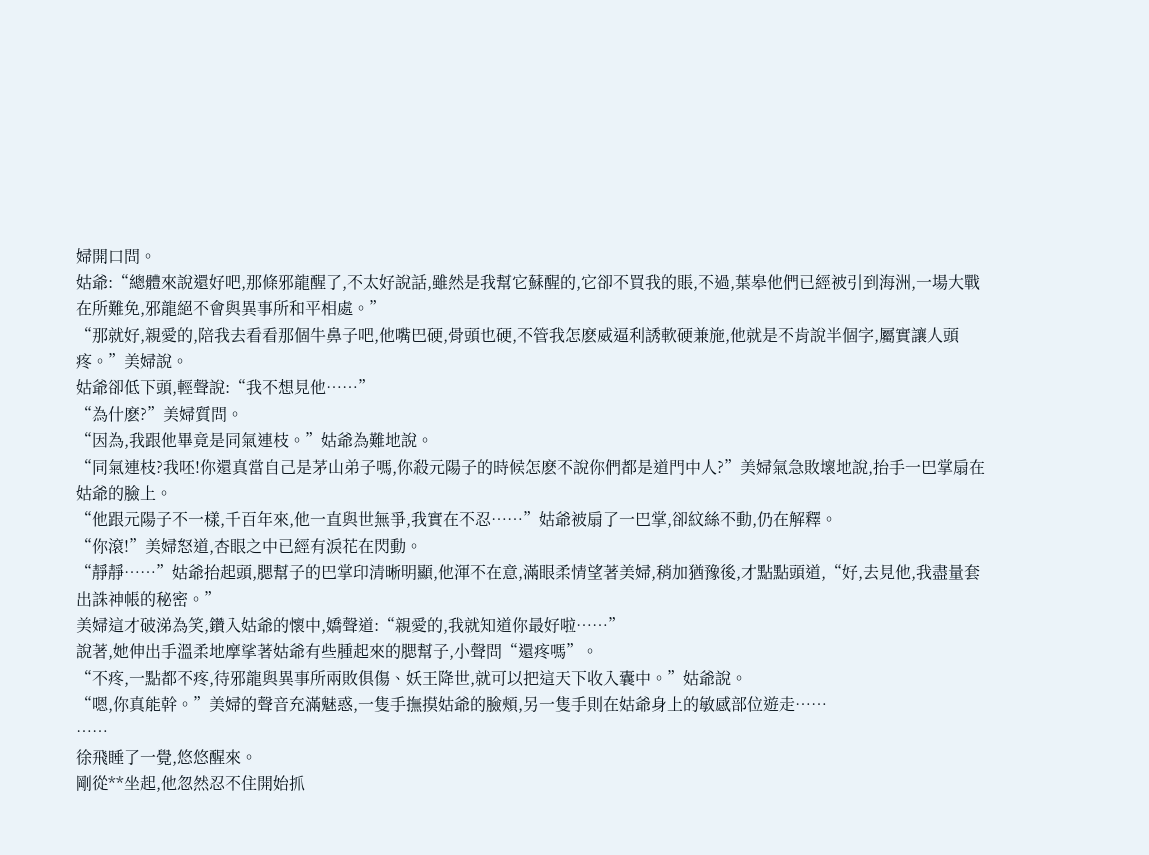婦開口問。
姑爺:“總體來說還好吧,那條邪龍醒了,不太好說話,雖然是我幫它蘇醒的,它卻不買我的賬,不過,葉皋他們已經被引到海洲,一場大戰在所難免,邪龍絕不會與異事所和平相處。”
“那就好,親愛的,陪我去看看那個牛鼻子吧,他嘴巴硬,骨頭也硬,不管我怎麽威逼利誘軟硬兼施,他就是不肯說半個字,屬實讓人頭疼。”美婦說。
姑爺卻低下頭,輕聲說:“我不想見他……”
“為什麽?”美婦質問。
“因為,我跟他畢竟是同氣連枝。”姑爺為難地說。
“同氣連枝?我呸!你還真當自己是茅山弟子嗎,你殺元陽子的時候怎麽不說你們都是道門中人?”美婦氣急敗壞地說,抬手一巴掌扇在姑爺的臉上。
“他跟元陽子不一樣,千百年來,他一直與世無爭,我實在不忍……”姑爺被扇了一巴掌,卻紋絲不動,仍在解釋。
“你滾!”美婦怒道,杏眼之中已經有淚花在閃動。
“靜靜……”姑爺抬起頭,腮幫子的巴掌印清晰明顯,他渾不在意,滿眼柔情望著美婦,稍加猶豫後,才點點頭道,“好,去見他,我盡量套出誅神帳的秘密。”
美婦這才破涕為笑,鑽入姑爺的懷中,嬌聲道:“親愛的,我就知道你最好啦……”
說著,她伸出手溫柔地摩挲著姑爺有些腫起來的腮幫子,小聲問“還疼嗎”。
“不疼,一點都不疼,待邪龍與異事所兩敗俱傷、妖王降世,就可以把這天下收入囊中。”姑爺說。
“嗯,你真能幹。”美婦的聲音充滿魅惑,一隻手撫摸姑爺的臉頰,另一隻手則在姑爺身上的敏感部位遊走……
……
徐飛睡了一覺,悠悠醒來。
剛從**坐起,他忽然忍不住開始抓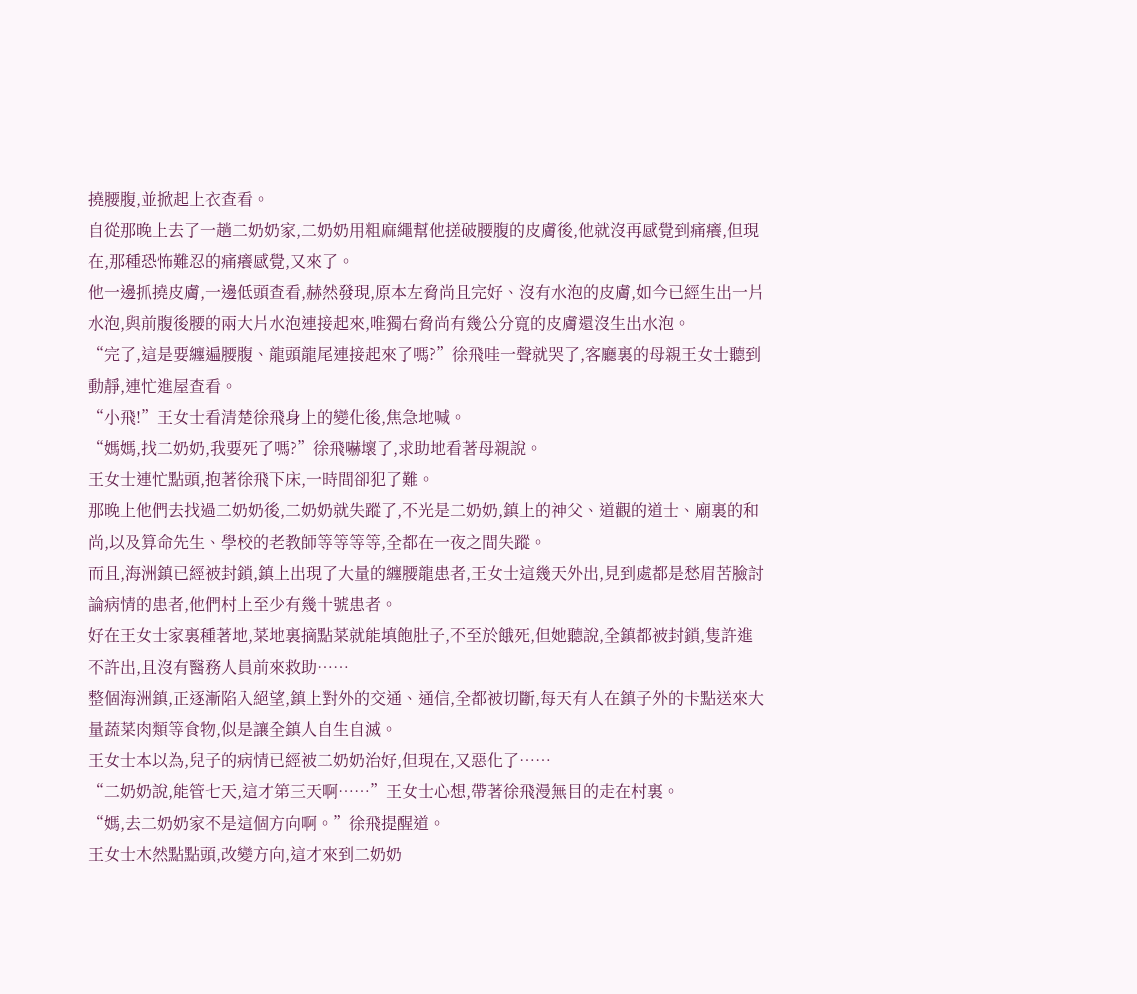撓腰腹,並掀起上衣查看。
自從那晚上去了一趟二奶奶家,二奶奶用粗麻繩幫他搓破腰腹的皮膚後,他就沒再感覺到痛癢,但現在,那種恐怖難忍的痛癢感覺,又來了。
他一邊抓撓皮膚,一邊低頭查看,赫然發現,原本左脅尚且完好、沒有水泡的皮膚,如今已經生出一片水泡,與前腹後腰的兩大片水泡連接起來,唯獨右脅尚有幾公分寬的皮膚還沒生出水泡。
“完了,這是要纏遍腰腹、龍頭龍尾連接起來了嗎?”徐飛哇一聲就哭了,客廳裏的母親王女士聽到動靜,連忙進屋查看。
“小飛!”王女士看清楚徐飛身上的變化後,焦急地喊。
“媽媽,找二奶奶,我要死了嗎?”徐飛嚇壞了,求助地看著母親說。
王女士連忙點頭,抱著徐飛下床,一時間卻犯了難。
那晚上他們去找過二奶奶後,二奶奶就失蹤了,不光是二奶奶,鎮上的神父、道觀的道士、廟裏的和尚,以及算命先生、學校的老教師等等等等,全都在一夜之間失蹤。
而且,海洲鎮已經被封鎖,鎮上出現了大量的纏腰龍患者,王女士這幾天外出,見到處都是愁眉苦臉討論病情的患者,他們村上至少有幾十號患者。
好在王女士家裏種著地,菜地裏摘點菜就能填飽肚子,不至於餓死,但她聽說,全鎮都被封鎖,隻許進不許出,且沒有醫務人員前來救助……
整個海洲鎮,正逐漸陷入絕望,鎮上對外的交通、通信,全都被切斷,每天有人在鎮子外的卡點送來大量蔬菜肉類等食物,似是讓全鎮人自生自滅。
王女士本以為,兒子的病情已經被二奶奶治好,但現在,又惡化了……
“二奶奶說,能管七天,這才第三天啊……”王女士心想,帶著徐飛漫無目的走在村裏。
“媽,去二奶奶家不是這個方向啊。”徐飛提醒道。
王女士木然點點頭,改變方向,這才來到二奶奶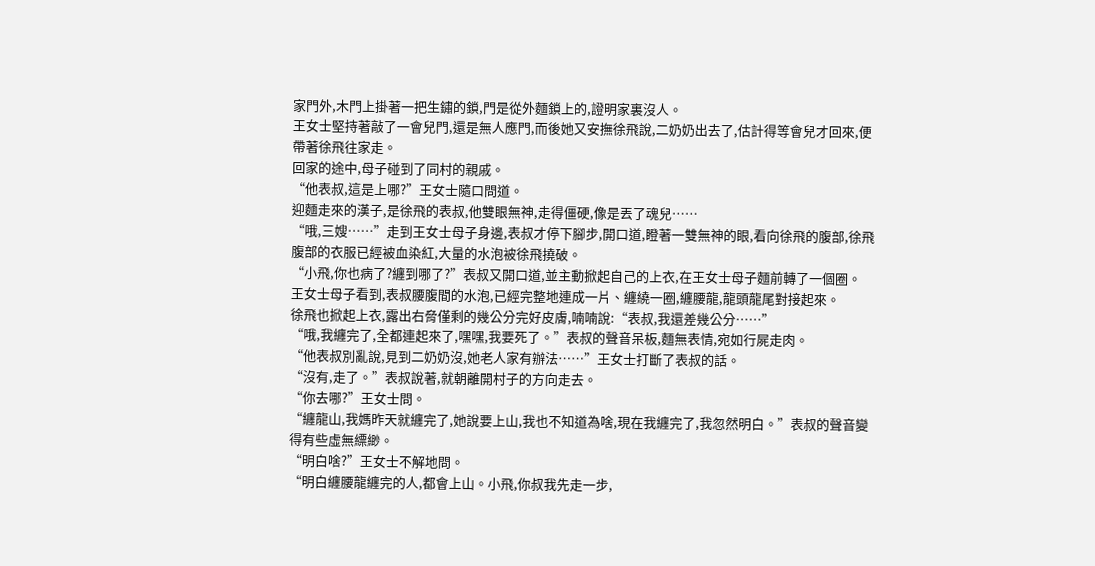家門外,木門上掛著一把生鏽的鎖,門是從外麵鎖上的,證明家裏沒人。
王女士堅持著敲了一會兒門,還是無人應門,而後她又安撫徐飛說,二奶奶出去了,估計得等會兒才回來,便帶著徐飛往家走。
回家的途中,母子碰到了同村的親戚。
“他表叔,這是上哪?”王女士隨口問道。
迎麵走來的漢子,是徐飛的表叔,他雙眼無神,走得僵硬,像是丟了魂兒……
“哦,三嫂……”走到王女士母子身邊,表叔才停下腳步,開口道,瞪著一雙無神的眼,看向徐飛的腹部,徐飛腹部的衣服已經被血染紅,大量的水泡被徐飛撓破。
“小飛,你也病了?纏到哪了?”表叔又開口道,並主動掀起自己的上衣,在王女士母子麵前轉了一個圈。
王女士母子看到,表叔腰腹間的水泡,已經完整地連成一片、纏繞一圈,纏腰龍,龍頭龍尾對接起來。
徐飛也掀起上衣,露出右脅僅剩的幾公分完好皮膚,喃喃說:“表叔,我還差幾公分……”
“哦,我纏完了,全都連起來了,嘿嘿,我要死了。”表叔的聲音呆板,麵無表情,宛如行屍走肉。
“他表叔別亂說,見到二奶奶沒,她老人家有辦法……”王女士打斷了表叔的話。
“沒有,走了。”表叔說著,就朝離開村子的方向走去。
“你去哪?”王女士問。
“纏龍山,我媽昨天就纏完了,她說要上山,我也不知道為啥,現在我纏完了,我忽然明白。”表叔的聲音變得有些虛無縹緲。
“明白啥?”王女士不解地問。
“明白纏腰龍纏完的人,都會上山。小飛,你叔我先走一步,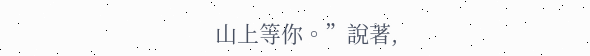山上等你。”說著,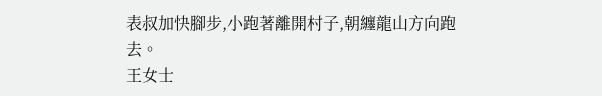表叔加快腳步,小跑著離開村子,朝纏龍山方向跑去。
王女士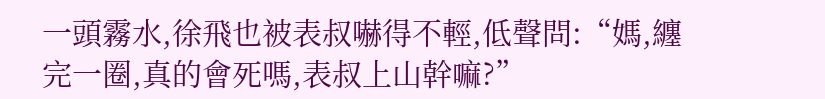一頭霧水,徐飛也被表叔嚇得不輕,低聲問:“媽,纏完一圈,真的會死嗎,表叔上山幹嘛?”